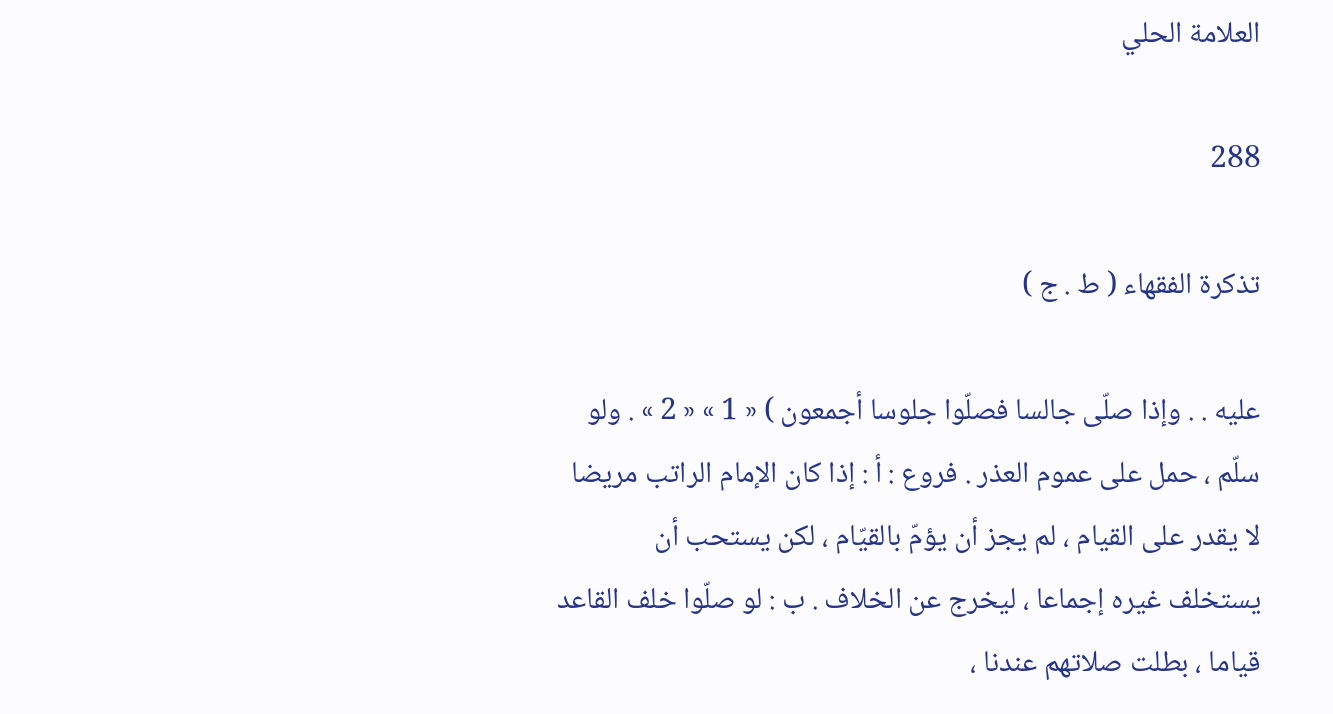العلامة الحلي

288

تذكرة الفقهاء ( ط . ج )

عليه . . وإذا صلّى جالسا فصلّوا جلوسا أجمعون ) « 1 » « 2 » . ولو سلّم ، حمل على عموم العذر . فروع : أ : إذا كان الإمام الراتب مريضا لا يقدر على القيام ، لم يجز أن يؤمّ بالقيّام ، لكن يستحب أن يستخلف غيره إجماعا ، ليخرج عن الخلاف . ب : لو صلّوا خلف القاعد قياما ، بطلت صلاتهم عندنا ،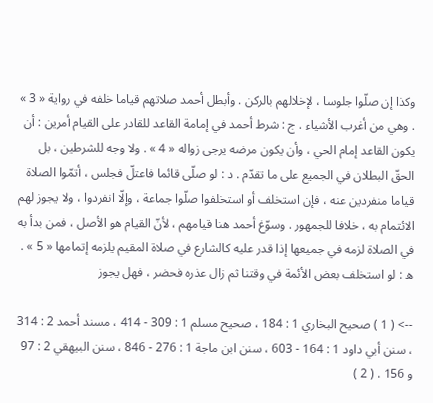وكذا إن صلّوا جلوسا ، لإخلالهم بالركن . وأبطل أحمد صلاتهم قياما خلفه في رواية « 3 » . وهي من أغرب الأشياء . ج : شرط أحمد في إمامة القاعد للقادر على القيام أمرين : أن يكون القاعد إمام الحي ، وأن يكون مرضه يرجى زواله « 4 » . ولا وجه للشرطين ، بل الحقّ البطلان في الجميع على ما تقدّم . د : لو صلّى قائما فاعتلّ فجلس ، أتمّوا الصلاة قياما منفردين عنه ، فإن استخلف أو استخلفوا صلّوا جماعة ، وإلّا انفردوا ، ولا يجوز لهم الائتمام به ، خلافا للجمهور . وسوّغ أحمد هنا قيامهم ، لأنّ القيام هو الأصل ، فمن بدأ به في الصلاة لزمه في جميعها إذا قدر عليه كالشارع في صلاة المقيم يلزمه إتمامها « 5 » . ه : لو استخلف بعض الأئمة في وقتنا ثم زال عذره فحضر ، فهل يجوز

--> ( 1 ) صحيح البخاري 1 : 184 ، صحيح مسلم 1 : 309 - 414 ، مسند أحمد 2 : 314 ، سنن أبي داود 1 : 164 - 603 ، سنن ابن ماجة 1 : 276 - 846 ، سنن البيهقي 2 : 97 و 156 . ( 2 )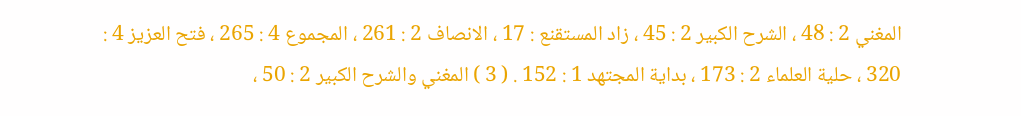المغني 2 : 48 ، الشرح الكبير 2 : 45 ، زاد المستقنع : 17 ، الانصاف 2 : 261 ، المجموع 4 : 265 ، فتح العزيز 4 : 320 ، حلية العلماء 2 : 173 ، بداية المجتهد 1 : 152 . ( 3 ) المغني والشرح الكبير 2 : 50 ،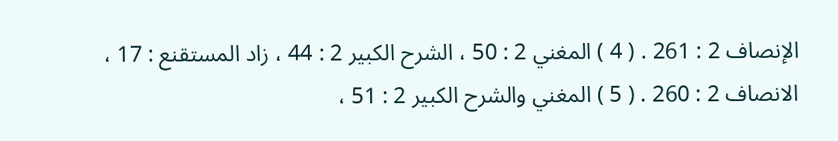الإنصاف 2 : 261 . ( 4 ) المغني 2 : 50 ، الشرح الكبير 2 : 44 ، زاد المستقنع : 17 ، الانصاف 2 : 260 . ( 5 ) المغني والشرح الكبير 2 : 51 ،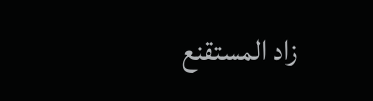زاد المستقنع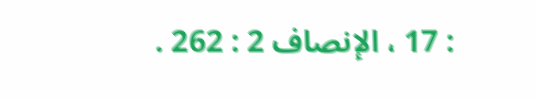: 17 ، الإنصاف 2 : 262 .